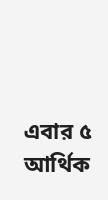এবার ৫ আর্থিক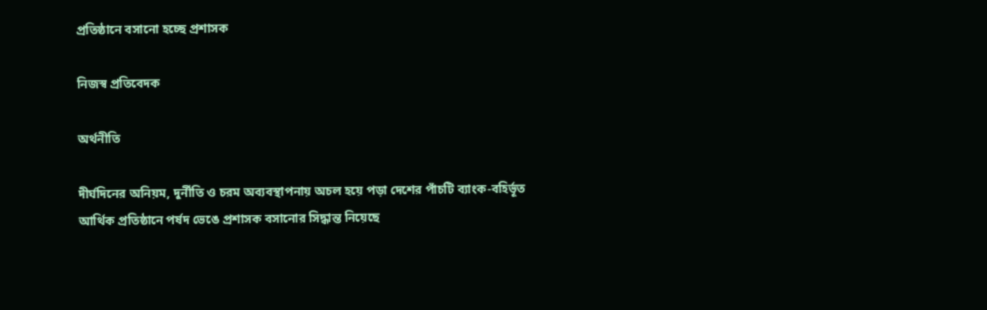প্রতিষ্ঠানে বসানো হচ্ছে প্রশাসক

নিজস্ব প্রতিবেদক

অর্থনীতি

দীর্ঘদিনের অনিয়ম, দুর্নীতি ও চরম অব্যবস্থাপনায় অচল হয়ে পড়া দেশের পাঁচটি ব্যাংক-বহির্ভূত আর্থিক প্রতিষ্ঠানে পর্ষদ ভেঙে প্রশাসক বসানোর সিদ্ধান্ত নিয়েছে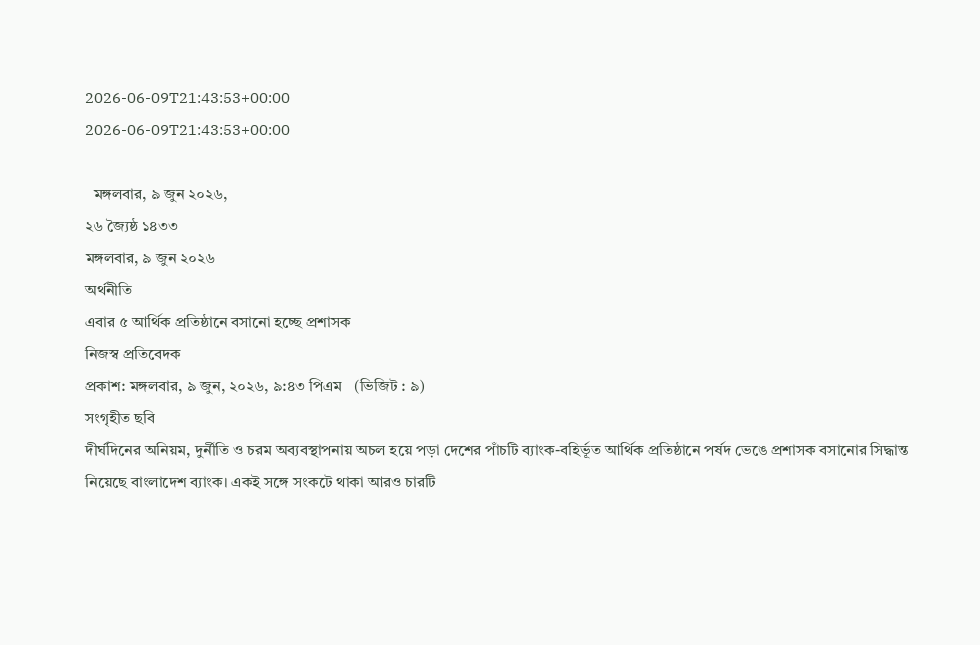2026-06-09T21:43:53+00:00
2026-06-09T21:43:53+00:00

  মঙ্গলবার, ৯ জুন ২০২৬,
২৬ জ্যৈষ্ঠ ১৪৩৩
মঙ্গলবার, ৯ জুন ২০২৬
অর্থনীতি
এবার ৫ আর্থিক প্রতিষ্ঠানে বসানো হচ্ছে প্রশাসক
নিজস্ব প্রতিবেদক
প্রকাশ: মঙ্গলবার, ৯ জুন, ২০২৬, ৯:৪৩ পিএম   (ভিজিট : ৯)
সংগৃহীত ছবি
দীর্ঘদিনের অনিয়ম, দুর্নীতি ও চরম অব্যবস্থাপনায় অচল হয়ে পড়া দেশের পাঁচটি ব্যাংক-বহির্ভূত আর্থিক প্রতিষ্ঠানে পর্ষদ ভেঙে প্রশাসক বসানোর সিদ্ধান্ত নিয়েছে বাংলাদেশ ব্যাংক। একই সঙ্গে সংকটে থাকা আরও চারটি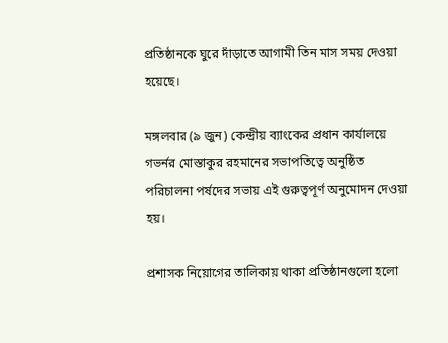প্রতিষ্ঠানকে ঘুরে দাঁড়াতে আগামী তিন মাস সময় দেওয়া হয়েছে।

মঙ্গলবার (৯ জুন) কেন্দ্রীয় ব্যাংকের প্রধান কার্যালয়ে গভর্নর মোস্তাকুর রহমানের সভাপতিত্বে অনুষ্ঠিত পরিচালনা পর্ষদের সভায় এই গুরুত্বপূর্ণ অনুমোদন দেওয়া হয়।

প্রশাসক নিয়োগের তালিকায় থাকা প্রতিষ্ঠানগুলো হলো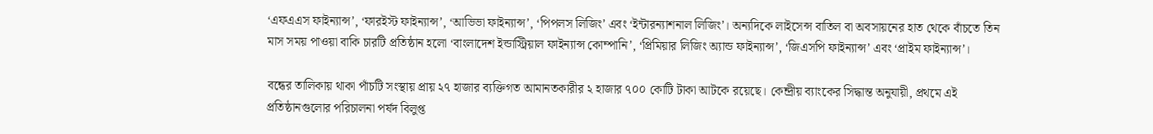‘এফএএস ফাইন্যান্স’, ‘ফারইস্ট ফাইন্যান্স’, ‘আভিভা ফাইন্যান্স’, ‘পিপলস লিজিং’ এবং ‘ইন্টারন্যাশনাল লিজিং’। অন্যদিকে লাইসেন্স বাতিল বা অবসায়নের হাত থেকে বাঁচতে তিন মাস সময় পাওয়া বাকি চারটি প্রতিষ্ঠান হলো ‘বাংলাদেশ ইন্ডাস্ট্রিয়াল ফাইন্যান্স কোম্পানি’, ‘প্রিমিয়ার লিজিং অ্যান্ড ফাইন্যান্স’, ‘জিএসপি ফাইন্যান্স’ এবং ‘প্রাইম ফাইন্যান্স’।

বন্ধের তালিকায় থাকা পাঁচটি সংস্থায় প্রায় ২৭ হাজার ব্যক্তিগত আমানতকারীর ২ হাজার ৭০০ কোটি টাকা আটকে রয়েছে। কেন্দ্রীয় ব্যাংকের সিদ্ধান্ত অনুযায়ী, প্রথমে এই প্রতিষ্ঠানগুলোর পরিচালনা পর্ষদ বিলুপ্ত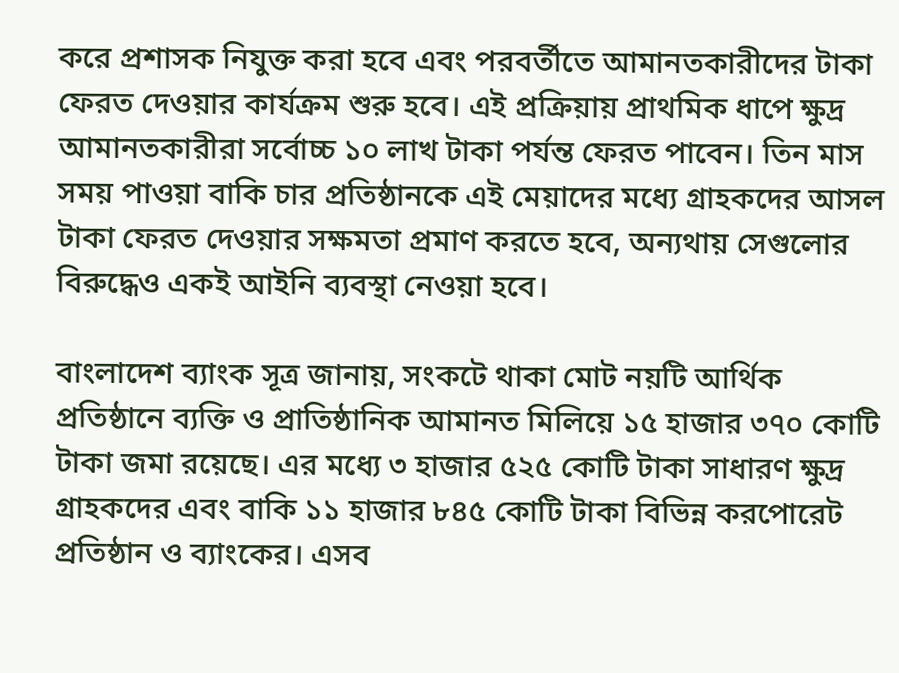করে প্রশাসক নিযুক্ত করা হবে এবং পরবর্তীতে আমানতকারীদের টাকা ফেরত দেওয়ার কার্যক্রম শুরু হবে। এই প্রক্রিয়ায় প্রাথমিক ধাপে ক্ষুদ্র আমানতকারীরা সর্বোচ্চ ১০ লাখ টাকা পর্যন্ত ফেরত পাবেন। তিন মাস সময় পাওয়া বাকি চার প্রতিষ্ঠানকে এই মেয়াদের মধ্যে গ্রাহকদের আসল টাকা ফেরত দেওয়ার সক্ষমতা প্রমাণ করতে হবে, অন্যথায় সেগুলোর বিরুদ্ধেও একই আইনি ব্যবস্থা নেওয়া হবে।

বাংলাদেশ ব্যাংক সূত্র জানায়, সংকটে থাকা মোট নয়টি আর্থিক প্রতিষ্ঠানে ব্যক্তি ও প্রাতিষ্ঠানিক আমানত মিলিয়ে ১৫ হাজার ৩৭০ কোটি টাকা জমা রয়েছে। এর মধ্যে ৩ হাজার ৫২৫ কোটি টাকা সাধারণ ক্ষুদ্র গ্রাহকদের এবং বাকি ১১ হাজার ৮৪৫ কোটি টাকা বিভিন্ন করপোরেট প্রতিষ্ঠান ও ব্যাংকের। এসব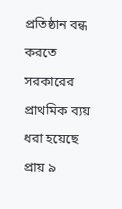প্রতিষ্ঠান বন্ধ করতে সরকারের প্রাথমিক ব্যয় ধরা হয়েছে প্রায় ৯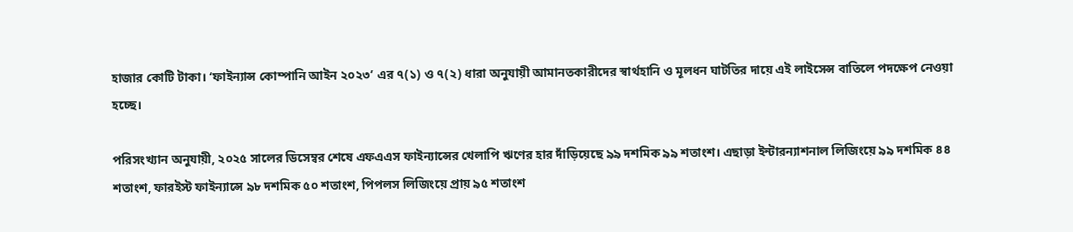হাজার কোটি টাকা। ‘ফাইন্যান্স কোম্পানি আইন ২০২৩’ এর ৭(১) ও ৭(২) ধারা অনুযায়ী আমানতকারীদের স্বার্থহানি ও মূলধন ঘাটতির দায়ে এই লাইসেন্স বাতিলে পদক্ষেপ নেওয়া হচ্ছে।

পরিসংখ্যান অনুযায়ী, ২০২৫ সালের ডিসেম্বর শেষে এফএএস ফাইন্যান্সের খেলাপি ঋণের হার দাঁড়িয়েছে ৯৯ দশমিক ৯৯ শতাংশ। এছাড়া ইন্টারন্যাশনাল লিজিংয়ে ৯৯ দশমিক ৪৪ শতাংশ, ফারইস্ট ফাইন্যান্সে ৯৮ দশমিক ৫০ শতাংশ, পিপলস লিজিংয়ে প্রায় ৯৫ শতাংশ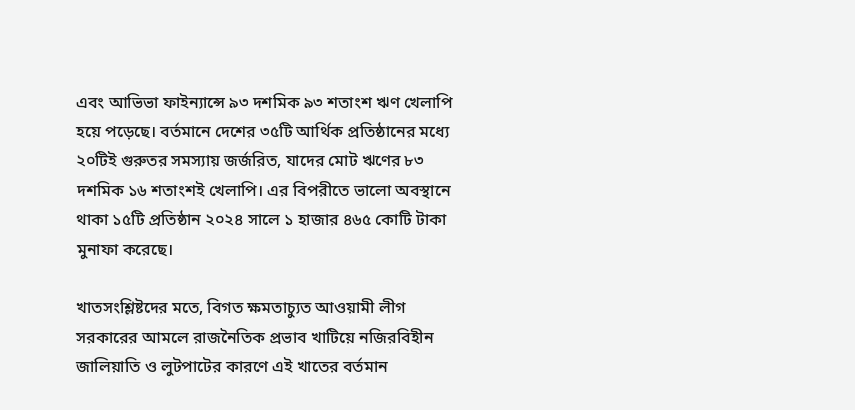এবং আভিভা ফাইন্যান্সে ৯৩ দশমিক ৯৩ শতাংশ ঋণ খেলাপি হয়ে পড়েছে। বর্তমানে দেশের ৩৫টি আর্থিক প্রতিষ্ঠানের মধ্যে ২০টিই গুরুতর সমস্যায় জর্জরিত, যাদের মোট ঋণের ৮৩ দশমিক ১৬ শতাংশই খেলাপি। এর বিপরীতে ভালো অবস্থানে থাকা ১৫টি প্রতিষ্ঠান ২০২৪ সালে ১ হাজার ৪৬৫ কোটি টাকা মুনাফা করেছে।

খাতসংশ্লিষ্টদের মতে, বিগত ক্ষমতাচ্যুত আওয়ামী লীগ সরকারের আমলে রাজনৈতিক প্রভাব খাটিয়ে নজিরবিহীন জালিয়াতি ও লুটপাটের কারণে এই খাতের বর্তমান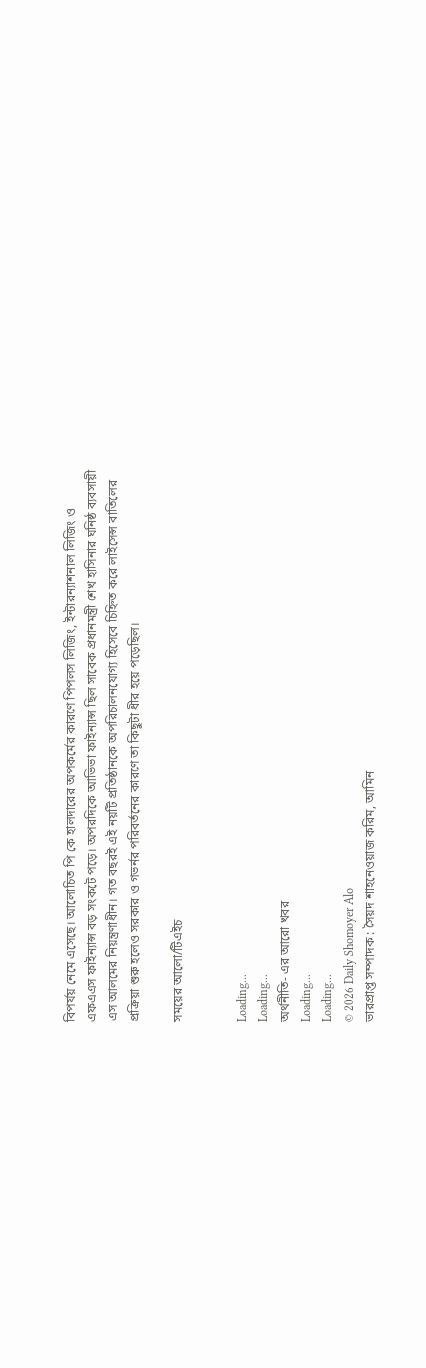বিপর্যয় নেমে এসেছে। আলোচিত পি কে হালদারের অপকর্মের কারণে পিপলস লিজিং, ইন্টারন্যাশনাল লিজিং ও এফএএস ফাইন্যান্স বড় সংকটে পড়ে। অপরদিকে আভিভা ফাইন্যান্স ছিল সাবেক প্রধানমন্ত্রী শেখ হাসিনার ঘনিষ্ঠ ব্যবসায়ী এস আলমের নিয়ন্ত্রণাধীন। গত বছরই এই নয়টি প্রতিষ্ঠানকে অপরিচালনযোগ্য হিসেবে চিহ্নিত করে লাইসেন্স বাতিলের প্রক্রিয়া শুরু হলেও সরকার ও গভর্নর পরিবর্তনের কারণে তা কিছুটা ধীর হয়ে পড়েছিল।

সময়ের আলো/টিএইচ


Loading...
Loading...
অর্থনীতি- এর আরো খবর
Loading...
Loading...
© 2026 Daily Shomoyer Alo
ভারপ্রাপ্ত সম্পাদক : সৈয়দ শাহনেওয়াজ করিম, আমিন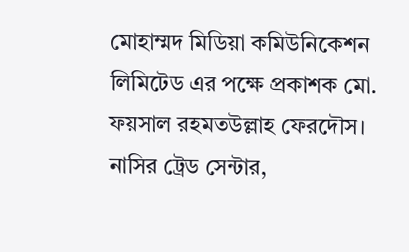মোহাম্মদ মিডিয়া কমিউনিকেশন লিমিটেড এর পক্ষে প্রকাশক মো. ফয়সাল রহমতউল্লাহ ফেরদৌস। নাসির ট্রেড সেন্টার,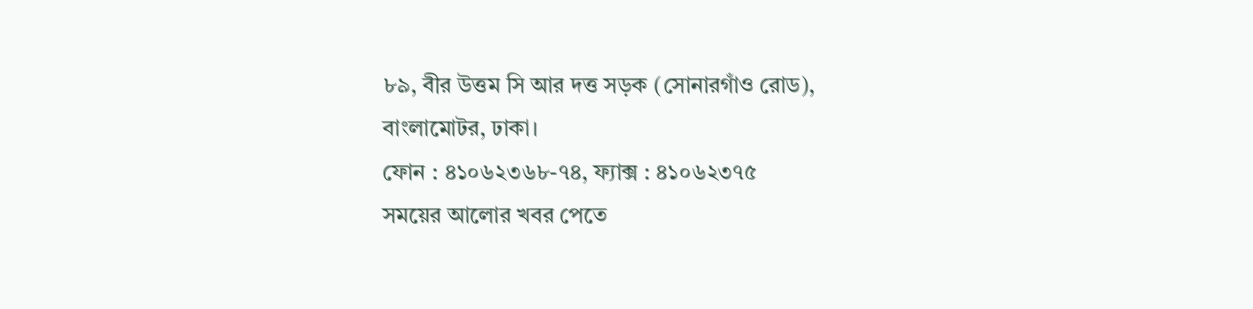৮৯, বীর উত্তম সি আর দত্ত সড়ক (সোনারগাঁও রোড), বাংলামোটর, ঢাকা।
ফোন : ৪১০৬২৩৬৮-৭৪, ফ্যাক্স : ৪১০৬২৩৭৫
সময়ের আলোর খবর পেতে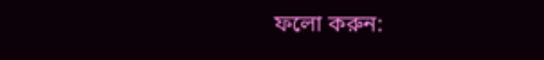ফলো করুন: